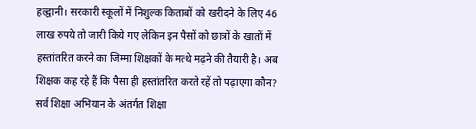हल्द्वानी। सरकारी स्कूलों में निशुल्क किताबों को खरीदने के लिए 46 लाख रुपये तो जारी किये गए लेकिन इन पैसों को छात्रों के खातों में हस्तांतरित करने का जिम्मा शिक्षकों के मत्थे मढ़ने की तैयारी है। अब शिक्षक कह रहे हैं कि पैसा ही हस्तांतरित करते रहें तो पढ़ाएगा कौन?
सर्व शिक्षा अभियान के अंतर्गत शिक्षा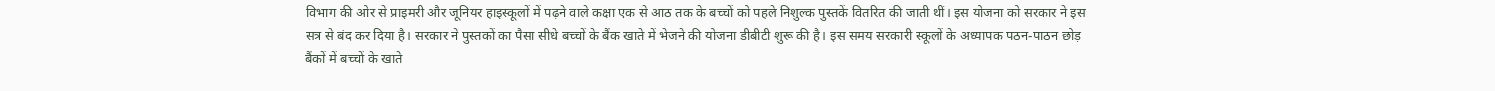विभाग की ओर से प्राइमरी और जूनियर हाइस्कूलों में पढ़ने वाले कक्षा एक से आठ तक के बच्चों को पहले निशुल्क पुस्तकें वितरित की जाती थीं। इस योजना को सरकार ने इस सत्र से बंद कर दिया है। सरकार ने पुस्तकों का पैसा सीधे बच्चों के बैंक खाते में भेजने की योजना डीबीटी शुरू की है। इस समय सरकारी स्कूलों के अध्यापक पठन-पाठन छोड़ बैंकों में बच्चों के खाते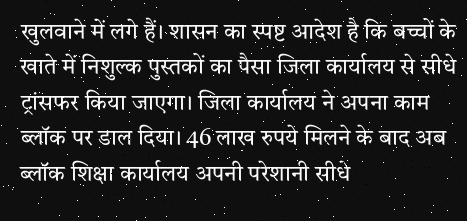खुलवाने में लगे हैं। शासन का स्पष्ट आदेश है कि बच्चों के खाते में निशुल्क पुस्तकों का पैसा जिला कार्यालय से सीधे ट्रांसफर किया जाएगा। जिला कार्यालय ने अपना काम ब्लॉक पर डाल दिया। 46 लाख रुपये मिलने के बाद अब ब्लॉक शिक्षा कार्यालय अपनी परेशानी सीधे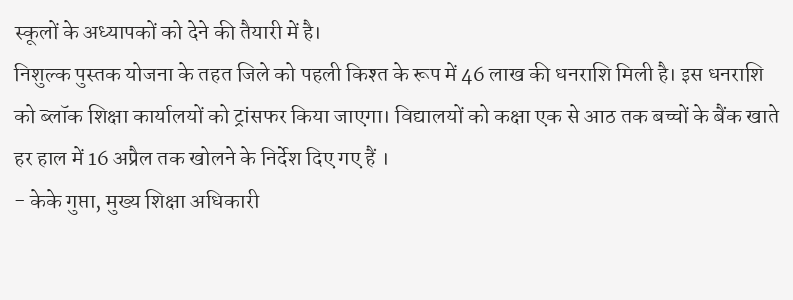स्कूलों के अध्यापकों को देने की तैयारी में है।
निशुल्क पुस्तक योजना के तहत जिले को पहली किश्त के रूप में 46 लाख की धनराशि मिली है। इस धनराशि को ब्लॉक शिक्षा कार्यालयों को ट्रांसफर किया जाएगा। विद्यालयों को कक्षा एक से आठ तक बच्चों के बैंक खाते हर हाल में 16 अप्रैल तक खोलने के निर्देश दिए गए हैं ।
- केके गुप्ता, मुख्य शिक्षा अधिकारी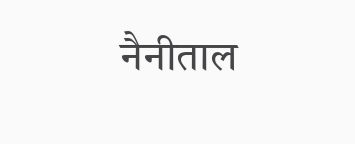नैनीताल